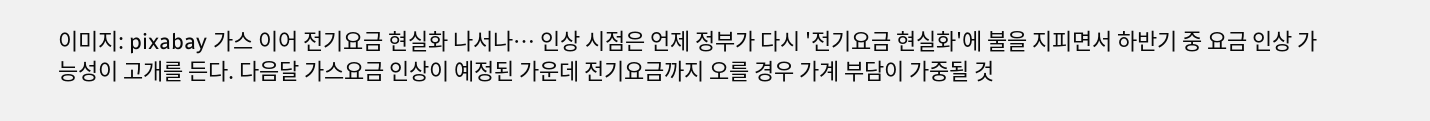이미지: pixabay 가스 이어 전기요금 현실화 나서나… 인상 시점은 언제 정부가 다시 '전기요금 현실화'에 불을 지피면서 하반기 중 요금 인상 가능성이 고개를 든다. 다음달 가스요금 인상이 예정된 가운데 전기요금까지 오를 경우 가계 부담이 가중될 것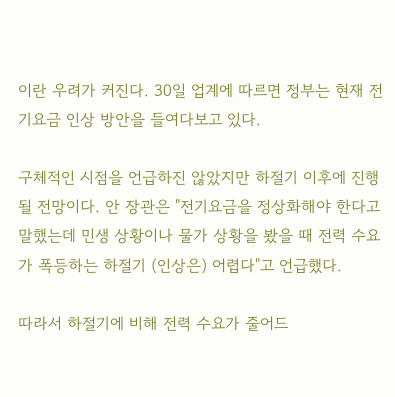이란 우려가 커진다. 30일 업계에 따르면 정부는 현재 전기요금 인상 방안을 들여다보고 있다.

구체적인 시점을 언급하진 않았지만 하절기 이후에 진행될 전망이다. 안 장관은 "전기요금을 정상화해야 한다고 말했는데 민생 상황이나 물가 상황을 봤을 때 전력 수요가 폭등하는 하절기 (인상은) 어렵다"고 언급했다.

따라서 하절기에 비해 전력 수요가 줄어드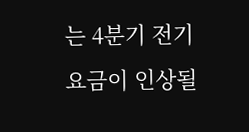는 4분기 전기요금이 인상될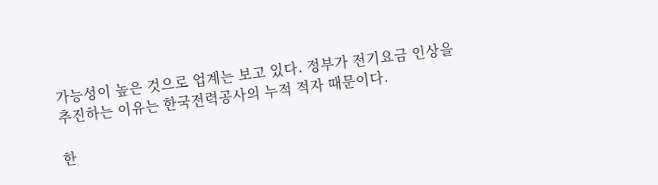가능성이 높은 것으로 업계는 보고 있다. 정부가 전기요금 인상을 추진하는 이유는 한국전력공사의 누적 적자 때문이다.

한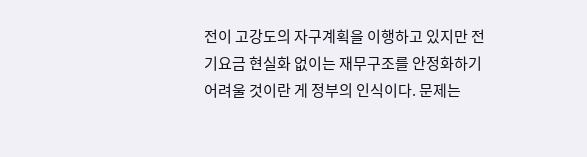전이 고강도의 자구계획을 이행하고 있지만 전기요금 현실화 없이는 재무구조를 안정화하기 어려울 것이란 게 정부의 인식이다. 문제는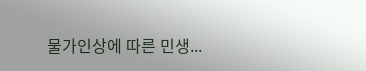물가인상에 따른 민생...